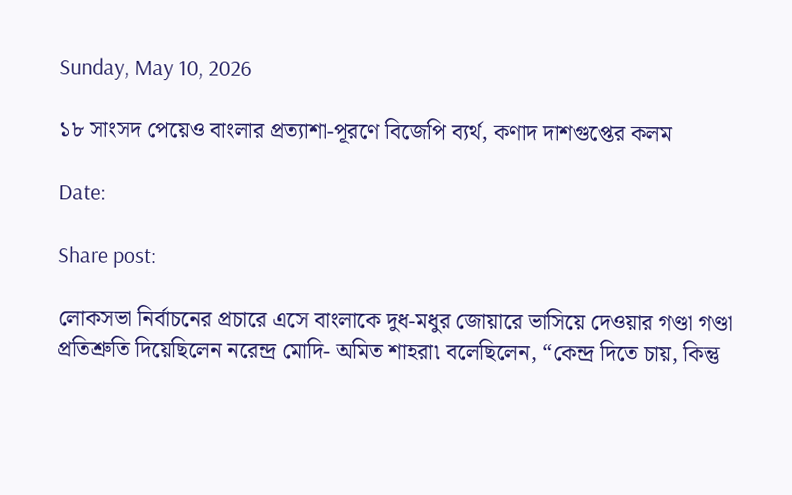Sunday, May 10, 2026

১৮ সাংসদ পেয়েও বাংলার প্রত্যাশা-পূরণে বিজেপি ব্যর্থ, কণাদ দাশগুপ্তের কলম

Date:

Share post:

লোকসভা নির্বাচনের প্রচারে এসে বাংলাকে দুধ-মধুর জোয়ারে ভাসিয়ে দেওয়ার গণ্ডা গণ্ডা প্রতিশ্রুতি দিয়েছিলেন নরেন্দ্র মোদি- অমিত শাহরা৷ বলেছিলেন, “কেন্দ্র দিতে চায়, কিন্তু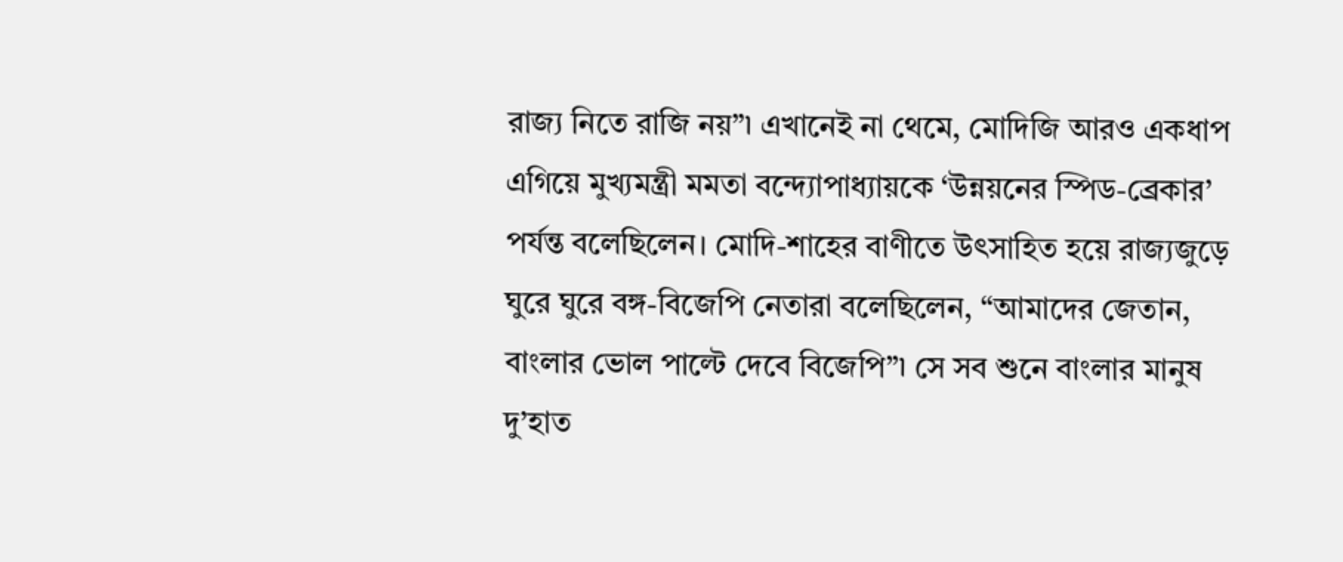রাজ্য নিতে রাজি নয়”৷ এখানেই না থেমে, মোদিজি আরও একধাপ এগিয়ে মুখ্যমন্ত্রী মমতা বন্দ্যোপাধ্যায়কে ‘উন্নয়নের স্পিড-ব্রেকার’ পর্যন্ত বলেছিলেন। মোদি-শাহের বাণীতে উৎসাহিত হয়ে রাজ্যজুড়ে ঘুরে ঘুরে বঙ্গ-বিজেপি নেতারা বলেছিলেন, “আমাদের জেতান, বাংলার ভোল পাল্টে দেবে বিজেপি”৷ সে সব শুনে বাংলার মানুষ দু’হাত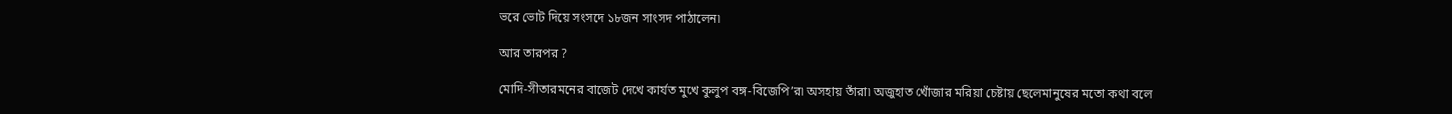ভরে ভোট দিয়ে সংসদে ১৮জন সাংসদ পাঠালেন৷

আর তারপর ?

মোদি-সীতারমনের বাজেট দেখে কার্যত মুখে কুলুপ বঙ্গ-বিজেপি’র৷ অসহায় তাঁরা৷ অজুহাত খোঁজার মরিয়া চেষ্টায় ছেলেমানুষের মতো কথা বলে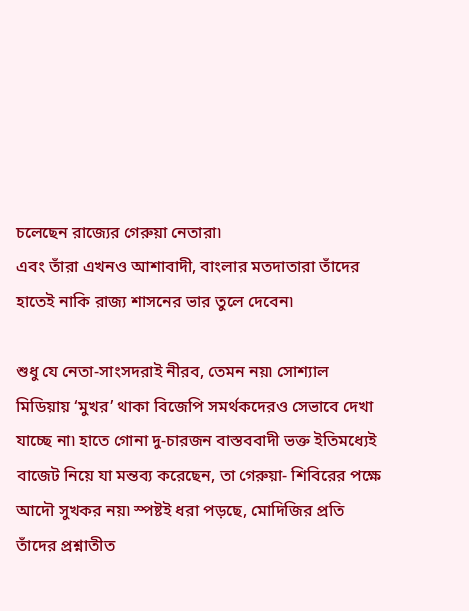চলেছেন রাজ্যের গেরুয়া নেতারা৷
এবং তাঁরা এখনও আশাবাদী, বাংলার মতদাতারা তাঁদের হাতেই নাকি রাজ্য শাসনের ভার তুলে দেবেন৷

শুধু যে নেতা-সাংসদরাই নীরব, তেমন নয়৷ সোশ্যাল মিডিয়ায় ‘মুখর’ থাকা বিজেপি সমর্থকদেরও সেভাবে দেখা যাচ্ছে না৷ হাতে গোনা দু-চারজন বাস্তববাদী ভক্ত ইতিমধ্যেই বাজেট নিয়ে যা মন্তব্য করেছেন, তা গেরুয়া- শিবিরের পক্ষে আদৌ সুখকর নয়৷ স্পষ্টই ধরা পড়ছে, মোদিজির প্রতি তাঁদের প্রশ্নাতীত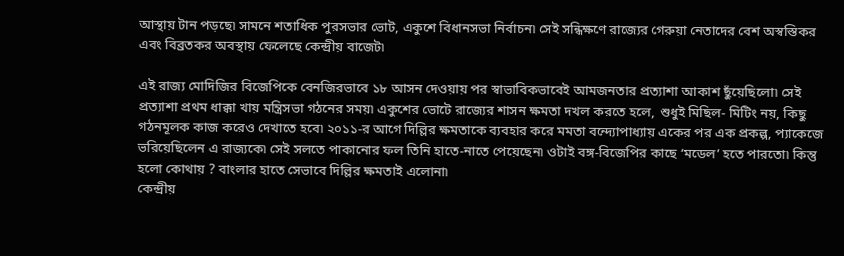আস্থায় টান পড়ছে৷ সামনে শতাধিক পুরসভার ভোট, একুশে বিধানসভা নির্বাচন৷ সেই সন্ধিক্ষণে রাজ্যের গেরুয়া নেতাদের বেশ অস্বস্তিকর এবং বিব্রতকর অবস্থায় ফেলেছে কেন্দ্রীয় বাজেট৷

এই রাজ্য মোদিজির বিজেপিকে বেনজিরভাবে ১৮ আসন দেওয়ায় পর স্বাভাবিকভাবেই আমজনতার প্রত্যাশা আকাশ ছুঁয়েছিলো৷ সেই প্রত্যাশা প্রথম ধাক্কা খায় মন্ত্রিসভা গঠনের সময়৷ একুশের ভোটে রাজ্যের শাসন ক্ষমতা দখল করতে হলে, শুধুই মিছিল- মিটিং নয়, কিছু গঠনমূলক কাজ করেও দেখাতে হবে৷ ২০১১-র আগে দিল্লির ক্ষমতাকে ব্যবহার করে মমতা বন্দ্যোপাধ্যায় একের পর এক প্রকল্প, প্যাকেজে ভরিয়েছিলেন এ রাজ্যকে৷ সেই সলতে পাকানোর ফল তিনি হাতে-নাতে পেয়েছেন৷ ওটাই বঙ্গ-বিজেপির কাছে ‘মডেল’ হতে পারতো৷ কিন্তু হলো কোথায় ? বাংলার হাতে সেভাবে দিল্লির ক্ষমতাই এলোনা৷
কেন্দ্রীয়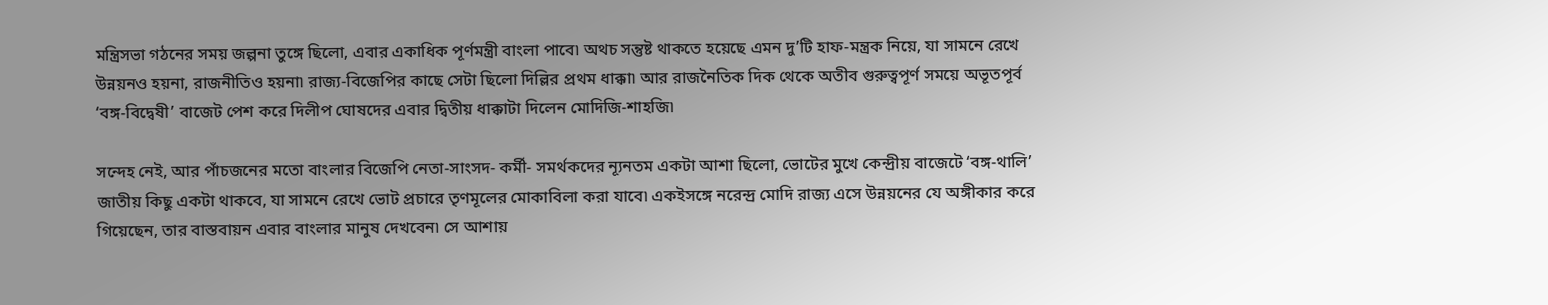মন্ত্রিসভা গঠনের সময় জল্পনা তুঙ্গে ছিলো, এবার একাধিক পূর্ণমন্ত্রী বাংলা পাবে৷ অথচ সন্তুষ্ট থাকতে হয়েছে এমন দু’টি হাফ-মন্ত্রক নিয়ে, যা সামনে রেখে উন্নয়নও হয়না, রাজনীতিও হয়না৷ রাজ্য-বিজেপির কাছে সেটা ছিলো দিল্লির প্রথম ধাক্কা৷ আর রাজনৈতিক দিক থেকে অতীব গুরুত্বপূর্ণ সময়ে অভূতপূর্ব ‘বঙ্গ-বিদ্বেষী’ বাজেট পেশ করে দিলীপ ঘোষদের এবার দ্বিতীয় ধাক্কাটা দিলেন মোদিজি-শাহজি৷

সন্দেহ নেই, আর পাঁচজনের মতো বাংলার বিজেপি নেতা-সাংসদ- কর্মী- সমর্থকদের ন্যূনতম একটা আশা ছিলো, ভোটের মুখে কেন্দ্রীয় বাজেটে ‘বঙ্গ-থালি’ জাতীয় কিছু একটা থাকবে, যা সামনে রেখে ভোট প্রচারে তৃণমূলের মোকাবিলা করা যাবে৷ একইসঙ্গে নরেন্দ্র মোদি রাজ্য এসে উন্নয়নের যে অঙ্গীকার করে গিয়েছেন, তার বাস্তবায়ন এবার বাংলার মানুষ দেখবেন৷ সে আশায়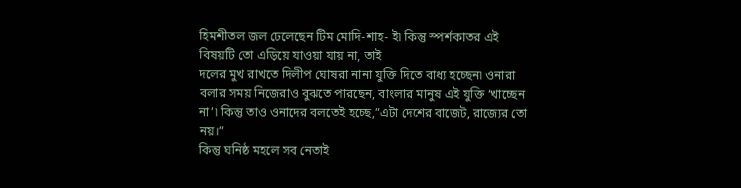হিমশীতল জল ঢেলেছেন টিম মোদি-শাহ- ই৷ কিন্তু স্পর্শকাতর এই বিষয়টি তো এড়িয়ে যাওয়া যায় না, তাই
দলের মুখ রাখতে দিলীপ ঘোষরা নানা যুক্তি দিতে বাধ্য হচ্ছেন৷ ওনারা বলার সময় নিজেরাও বুঝতে পারছেন, বাংলার মানুষ এই যুক্তি ‘খাচ্ছেন না’৷ কিন্তু তাও ওনাদের বলতেই হচ্ছে,”এটা দেশের বাজেট, রাজ্যের তো নয়।”
কিন্তু ঘনিষ্ঠ মহলে সব নেতাই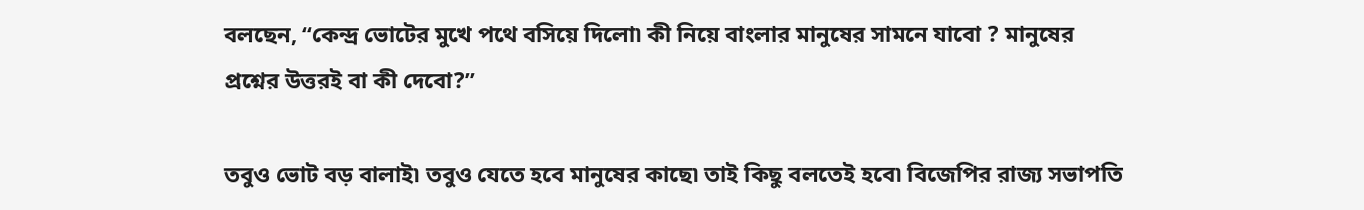বলছেন, “কেন্দ্র ভোটের মুখে পথে বসিয়ে দিলো৷ কী নিয়ে বাংলার মানুষের সামনে যাবো ? মানুষের প্রশ্নের উত্তরই বা কী দেবো?”

তবুও ভোট বড় বালাই৷ তবুও যেতে হবে মানুষের কাছে৷ তাই কিছু বলতেই হবে৷ বিজেপির রাজ্য সভাপতি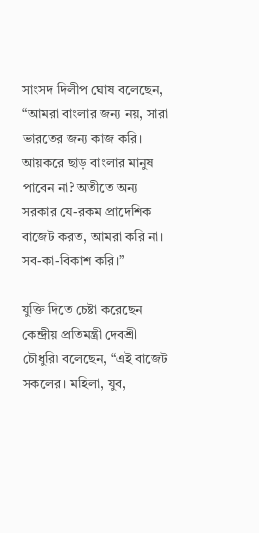সাংসদ দিলীপ ঘোষ বলেছেন, “আমরা বাংলার জন্য নয়, সারা ভারতের জন্য কাজ করি। আয়করে ছাড় বাংলার মানুষ পাবেন না? অতীতে অন্য সরকার যে-রকম প্রাদেশিক বাজেট করত, আমরা করি না। সব-কা-বিকাশ করি।”

যুক্তি দিতে চেষ্টা করেছেন কেন্দ্রীয় প্রতিমন্ত্রী দেবশ্রী চৌধুরি৷ বলেছেন, “এই বাজেট সকলের। মহিলা, যুব,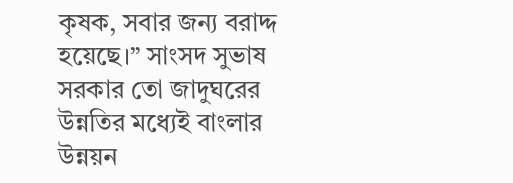কৃষক, সবার জন্য বরাদ্দ হয়েছে।” সাংসদ সুভাষ সরকার তো জাদুঘরের উন্নতির মধ্যেই বাংলার উন্নয়ন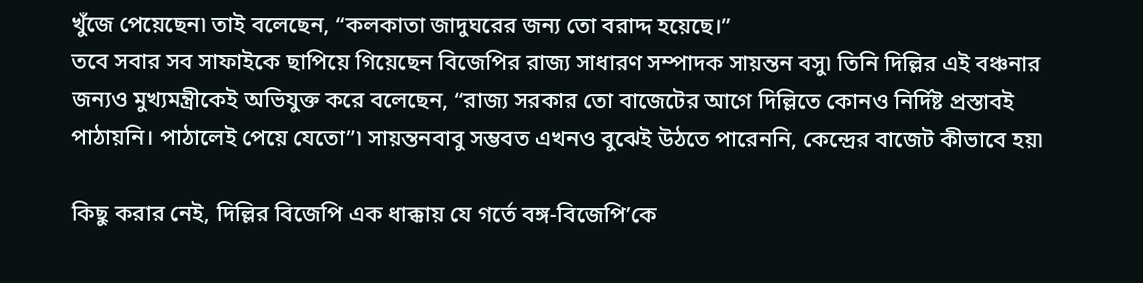খুঁজে পেয়েছেন৷ তাই বলেছেন, “কলকাতা জাদুঘরের জন্য তো বরাদ্দ হয়েছে।”
তবে সবার সব সাফাইকে ছাপিয়ে গিয়েছেন বিজেপির রাজ্য সাধারণ সম্পাদক সায়ন্তন বসু৷ তিনি দিল্লির এই বঞ্চনার জন্যও মুখ্যমন্ত্রীকেই অভিযুক্ত করে বলেছেন, “রাজ্য সরকার তো বাজেটের আগে দিল্লিতে কোনও নির্দিষ্ট প্রস্তাবই পাঠায়নি। পাঠালেই পেয়ে যেতো”৷ সায়ন্তনবাবু সম্ভবত এখনও বুঝেই উঠতে পারেননি, কেন্দ্রের বাজেট কীভাবে হয়৷

কিছু করার নেই, দিল্লির বিজেপি এক ধাক্কায় যে গর্তে বঙ্গ-বিজেপি’কে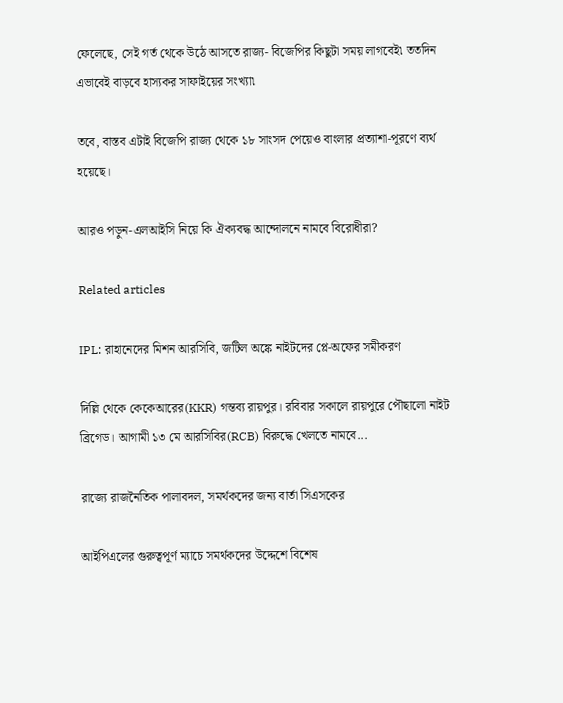ফেলেছে, সেই গর্ত থেকে উঠে আসতে রাজ্য- বিজেপির কিছুটা সময় লাগবেই৷ ততদিন এভাবেই বাড়বে হাস্যকর সাফাইয়ের সংখ্যা৷

তবে, বাস্তব এটাই বিজেপি রাজ্য থেকে ১৮ সাংসদ পেয়েও বাংলার প্রত্যাশা-পূরণে ব্যর্থ হয়েছে।

আরও পড়ুন-এলআইসি নিয়ে কি ঐক্যবদ্ধ আন্দোলনে নামবে বিরোধীরা?

Related articles

IPL: রাহানেদের মিশন আরসিবি, জটিল অঙ্কে নাইটদের প্লে-অফের সমীকরণ

দিল্লি থেকে কেকেআরের(KKR) গন্তব্য রায়পুর। রবিবার সকালে রায়পুরে পৌছালো নাইট ব্রিগেড। আগামী ১৩ মে আরসিবির(RCB) বিরুদ্ধে খেলতে নামবে...

রাজ্যে রাজনৈতিক পালাবদল, সমর্থকদের জন্য বার্তা সিএসকের

আইপিএলের গুরুত্বপূর্ণ ম্যাচে সমর্থকদের উদ্দেশে বিশেষ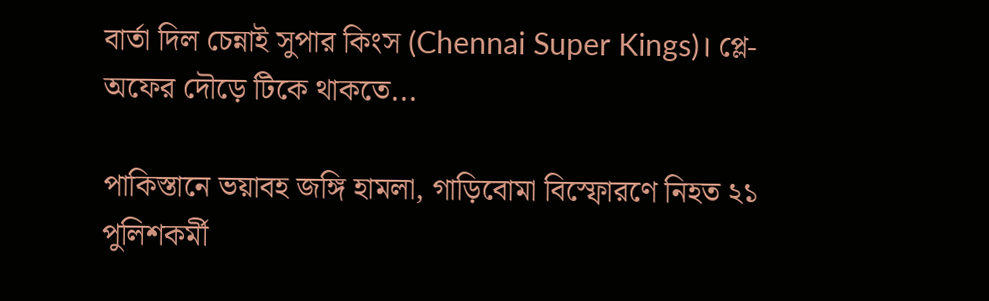বার্তা দিল চেন্নাই সুপার কিংস (Chennai Super Kings)। প্লে-অফের দৌড়ে টিকে থাকতে...

পাকিস্তানে ভয়াবহ জঙ্গি হামলা, গাড়িবোমা বিস্ফোরণে নিহত ২১ পুলিশকর্মী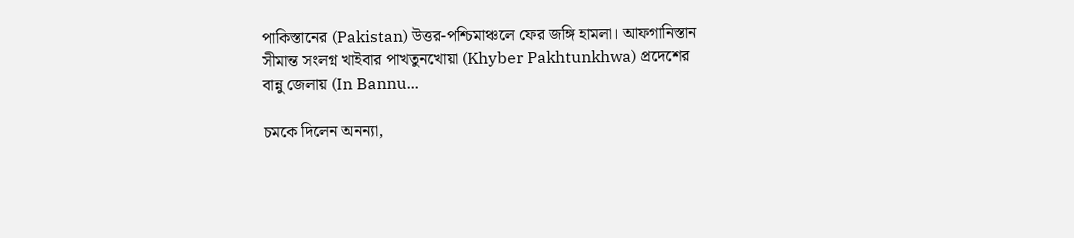পাকিস্তানের (Pakistan) উত্তর-পশ্চিমাঞ্চলে ফের জঙ্গি হামলা। আফগানিস্তান সীমান্ত সংলগ্ন খাইবার পাখতুনখোয়া (Khyber Pakhtunkhwa) প্রদেশের বান্নু জেলায় (In Bannu...

চমকে দিলেন অনন্যা,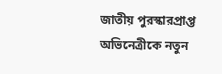জাতীয় পুরস্কারপ্রাপ্ত অভিনেত্রীকে নতুন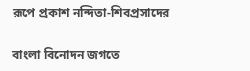রূপে প্রকাশ নন্দিতা-শিবপ্রসাদের

বাংলা বিনোদন জগতে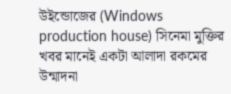উইন্ডোজের (Windows production house) সিনেমা মুক্তির খবর মানেই একটা আলাদা রকমের উন্মাদনা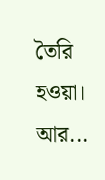তৈরি হওয়া। আর...